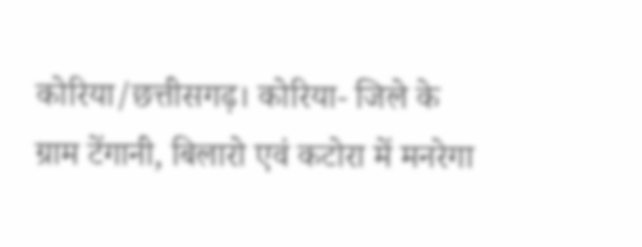कोरिया/छत्तीसगढ़। कोरिया- जिले के ग्राम टेंगानी, बिलारो एवं कटोरा में मनरेगा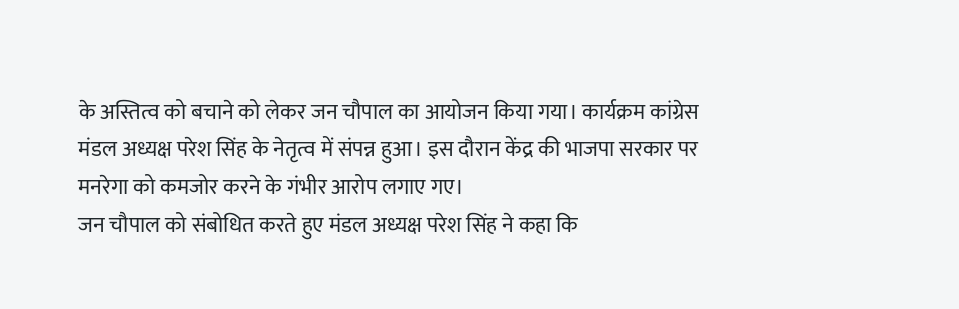के अस्तित्व को बचाने को लेकर जन चौपाल का आयोजन किया गया। कार्यक्रम कांग्रेस मंडल अध्यक्ष परेश सिंह के नेतृत्व में संपन्न हुआ। इस दौरान केंद्र की भाजपा सरकार पर मनरेगा को कमजोर करने के गंभीर आरोप लगाए गए।
जन चौपाल को संबोधित करते हुए मंडल अध्यक्ष परेश सिंह ने कहा कि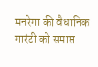मनरेगा की वैधानिक गारंटी को समाप्त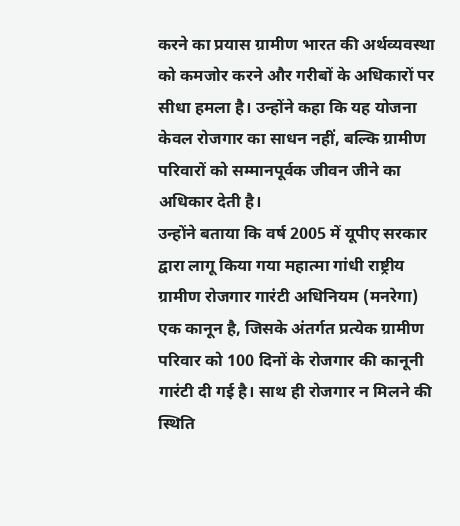करने का प्रयास ग्रामीण भारत की अर्थव्यवस्था को कमजोर करने और गरीबों के अधिकारों पर सीधा हमला है। उन्होंने कहा कि यह योजना केवल रोजगार का साधन नहीं, बल्कि ग्रामीण परिवारों को सम्मानपूर्वक जीवन जीने का अधिकार देती है।
उन्होंने बताया कि वर्ष 2005 में यूपीए सरकार द्वारा लागू किया गया महात्मा गांधी राष्ट्रीय ग्रामीण रोजगार गारंटी अधिनियम (मनरेगा) एक कानून है, जिसके अंतर्गत प्रत्येक ग्रामीण परिवार को 100 दिनों के रोजगार की कानूनी गारंटी दी गई है। साथ ही रोजगार न मिलने की स्थिति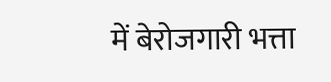में बेरोजगारी भत्ता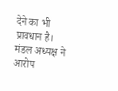देने का भी प्रावधान है।
मंडल अध्यक्ष ने आरोप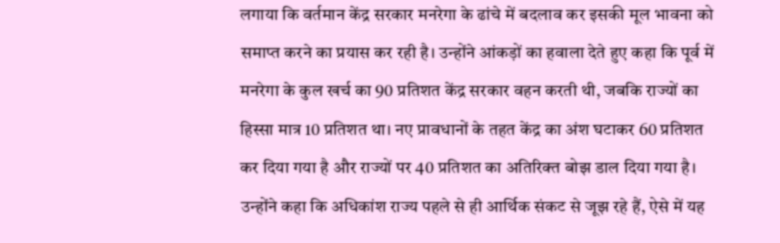लगाया कि वर्तमान केंद्र सरकार मनरेगा के ढांचे में बदलाव कर इसकी मूल भावना को समाप्त करने का प्रयास कर रही है। उन्होंने आंकड़ों का हवाला देते हुए कहा कि पूर्व में मनरेगा के कुल खर्च का 90 प्रतिशत केंद्र सरकार वहन करती थी, जबकि राज्यों का हिस्सा मात्र 10 प्रतिशत था। नए प्रावधानों के तहत केंद्र का अंश घटाकर 60 प्रतिशत कर दिया गया है और राज्यों पर 40 प्रतिशत का अतिरिक्त बोझ डाल दिया गया है।
उन्होंने कहा कि अधिकांश राज्य पहले से ही आर्थिक संकट से जूझ रहे हैं, ऐसे में यह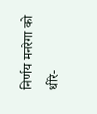निर्णय मनरेगा को धीरे-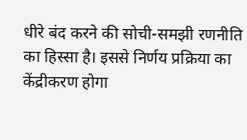धीरे बंद करने की सोची-समझी रणनीति का हिस्सा है। इससे निर्णय प्रक्रिया का केंद्रीकरण होगा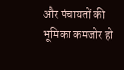और पंचायतों की भूमिका कमजोर हो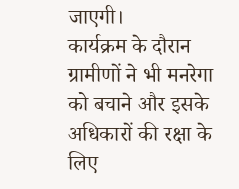जाएगी।
कार्यक्रम के दौरान ग्रामीणों ने भी मनरेगा को बचाने और इसके अधिकारों की रक्षा के लिए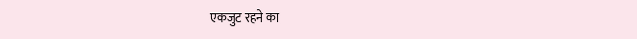एकजुट रहने का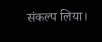संकल्प लिया।